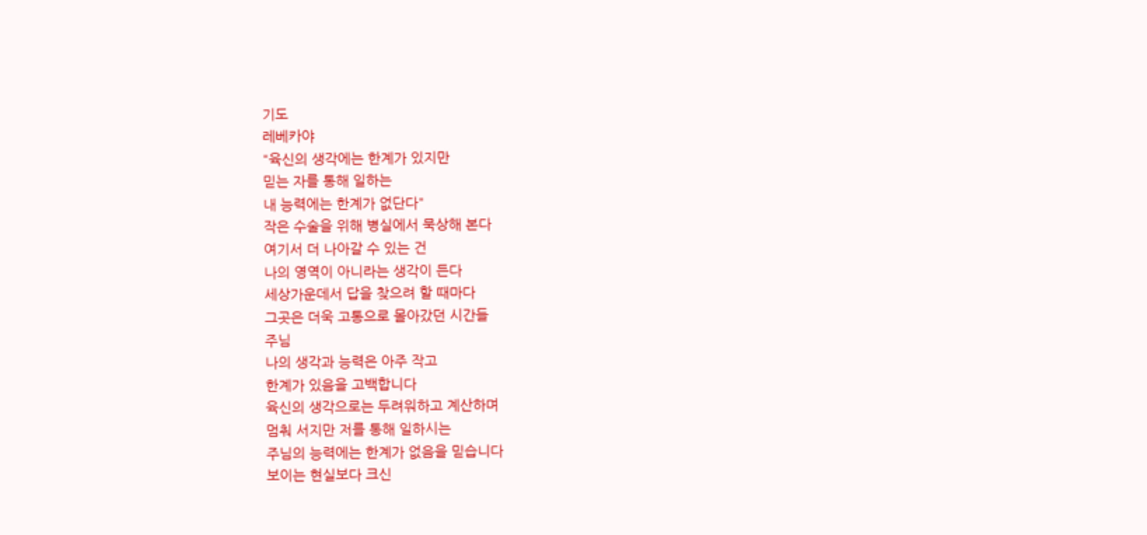기도
레베카야
"육신의 생각에는 한계가 있지만
믿는 자를 통해 일하는
내 능력에는 한계가 없단다"
작은 수술을 위해 병실에서 묵상해 본다
여기서 더 나아갈 수 있는 건
나의 영역이 아니라는 생각이 든다
세상가운데서 답을 찾으려 할 때마다
그곳은 더욱 고통으로 몰아갔던 시간들
주님
나의 생각과 능력은 아주 작고
한계가 있음을 고백합니다
육신의 생각으로는 두려워하고 계산하며
멈춰 서지만 저를 통해 일하시는
주님의 능력에는 한계가 없음을 믿습니다
보이는 현실보다 크신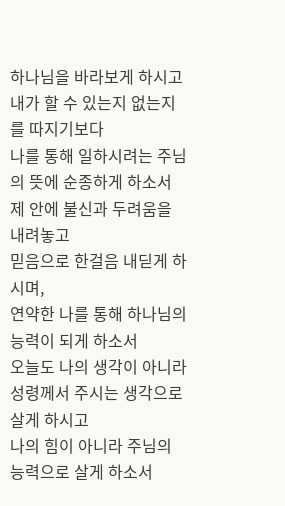하나님을 바라보게 하시고
내가 할 수 있는지 없는지를 따지기보다
나를 통해 일하시려는 주님의 뜻에 순종하게 하소서
제 안에 불신과 두려움을 내려놓고
믿음으로 한걸음 내딛게 하시며,
연약한 나를 통해 하나님의 능력이 되게 하소서
오늘도 나의 생각이 아니라
성령께서 주시는 생각으로 살게 하시고
나의 힘이 아니라 주님의 능력으로 살게 하소서